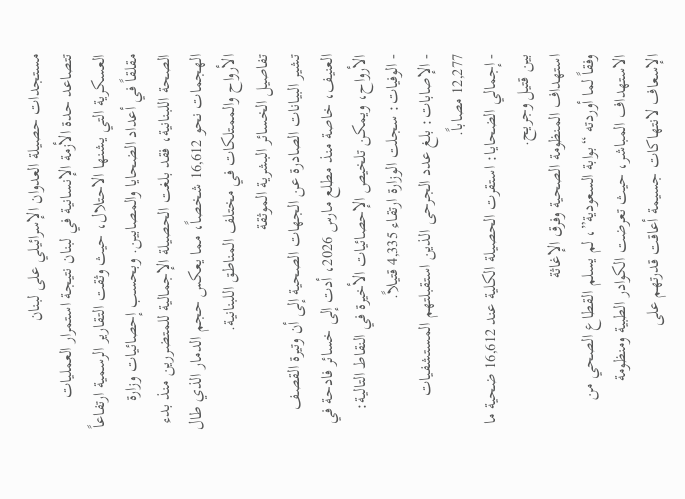مستجدات حصيلة العدوان الإسرائيلي على لبنان
تتصاعد حدة الأزمة الإنسانية في لبنان نتيجة استمرار العمليات العسكرية التي يشنها الاحتلال، حيث وثقت التقارير الرسمية ارتفاعاً مقلقاً في أعداد الضحايا والمصابين. وبحسب إحصائيات وزارة الصحة اللبنانية، فقد بلغت الحصيلة الإجمالية للمتضررين منذ بدء الهجمات نحو 16,612 شخصاً، مما يعكس حجم الدمار الذي طال الأرواح والممتلكات في مختلف المناطق اللبنانية.
تفاصيل الخسائر البشرية الموثقة
تشير البيانات الصادرة عن الجهات الصحية إلى أن وتيرة القصف العنيف، خاصة منذ مطلع مارس 2026، أدت إلى خسائر فادحة في الأرواح، ويمكن تلخيص الإحصائيات الأخيرة في النقاط التالية:
- الوفيات: سجلت الوزارة ارتقاء 4,335 قتيلاً.
- الإصابات: بلغ عدد الجرحى الذين استقبلتهم المستشفيات 12,277 مصاباً.
- إجمالي الضحايا: استقرت الحصيلة الكلية عند 16,612 ضحية ما بين قتيل وجريح.
استهداف المنظومة الصحية وفرق الإغاثة
وفقاً لما أوردته “بوابة السعودية”، لم يسلم القطاع الصحي من الاستهداف المباشر، حيث تعرضت الكوادر الطبية ومنظومة الإسعاف لانتهاكات جسيمة أعاقت قدرتهم على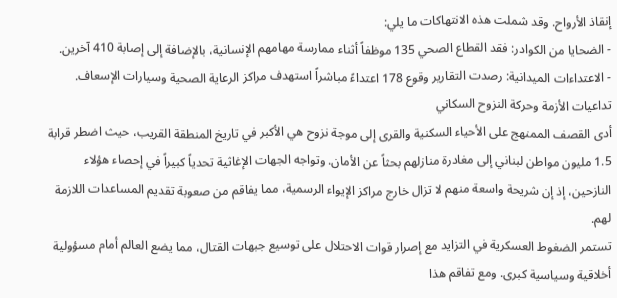إنقاذ الأرواح. وقد شملت هذه الانتهاكات ما يلي:
- الضحايا من الكوادر: فقد القطاع الصحي 135 موظفاً أثناء ممارسة مهامهم الإنسانية، بالإضافة إلى إصابة 410 آخرين.
- الاعتداءات الميدانية: رصدت التقارير وقوع 178 اعتداءً مباشراً استهدف مراكز الرعاية الصحية وسيارات الإسعاف.
تداعيات الأزمة وحركة النزوح السكاني
أدى القصف الممنهج على الأحياء السكنية والقرى إلى موجة نزوح هي الأكبر في تاريخ المنطقة القريب، حيث اضطر قرابة 1.5 مليون مواطن لبناني إلى مغادرة منازلهم بحثاً عن الأمان. وتواجه الجهات الإغاثية تحدياً كبيراً في إحصاء هؤلاء النازحين، إذ إن شريحة واسعة منهم لا تزال خارج مراكز الإيواء الرسمية، مما يفاقم من صعوبة تقديم المساعدات اللازمة لهم.
تستمر الضغوط العسكرية في التزايد مع إصرار قوات الاحتلال على توسيع جبهات القتال، مما يضع العالم أمام مسؤولية أخلاقية وسياسية كبرى. ومع تفاقم هذا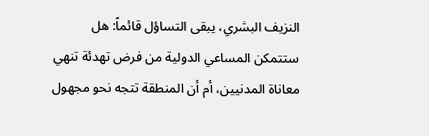النزيف البشري، يبقى التساؤل قائماً: هل ستتمكن المساعي الدولية من فرض تهدئة تنهي معاناة المدنيين، أم أن المنطقة تتجه نحو مجهول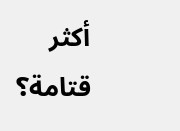أكثر قتامة؟